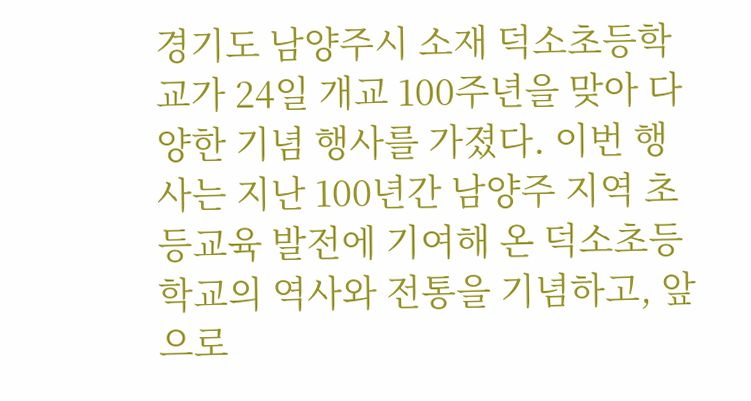경기도 남양주시 소재 덕소초등학교가 24일 개교 100주년을 맞아 다양한 기념 행사를 가졌다. 이번 행사는 지난 100년간 남양주 지역 초등교육 발전에 기여해 온 덕소초등학교의 역사와 전통을 기념하고, 앞으로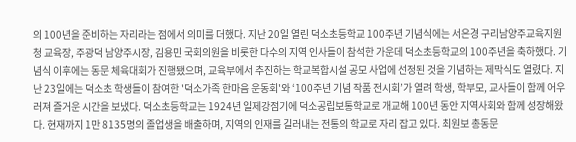의 100년을 준비하는 자리라는 점에서 의미를 더했다. 지난 20일 열린 덕소초등학교 100주년 기념식에는 서은경 구리남양주교육지원청 교육장, 주광덕 남양주시장, 김용민 국회의원을 비롯한 다수의 지역 인사들이 참석한 가운데 덕소초등학교의 100주년을 축하했다. 기념식 이후에는 동문 체육대회가 진행됐으며, 교육부에서 추진하는 학교복합시설 공모 사업에 선정된 것을 기념하는 제막식도 열렸다. 지난 23일에는 덕소초 학생들이 참여한 '덕소가족 한마음 운동회'와 ‘100주년 기념 작품 전시회’가 열려 학생, 학부모, 교사들이 함께 어우러져 즐거운 시간을 보냈다. 덕소초등학교는 1924년 일제강점기에 덕소공립보통학교로 개교해 100년 동안 지역사회와 함께 성장해왔다. 현재까지 1만 8135명의 졸업생을 배출하며, 지역의 인재를 길러내는 전통의 학교로 자리 잡고 있다. 최원보 총동문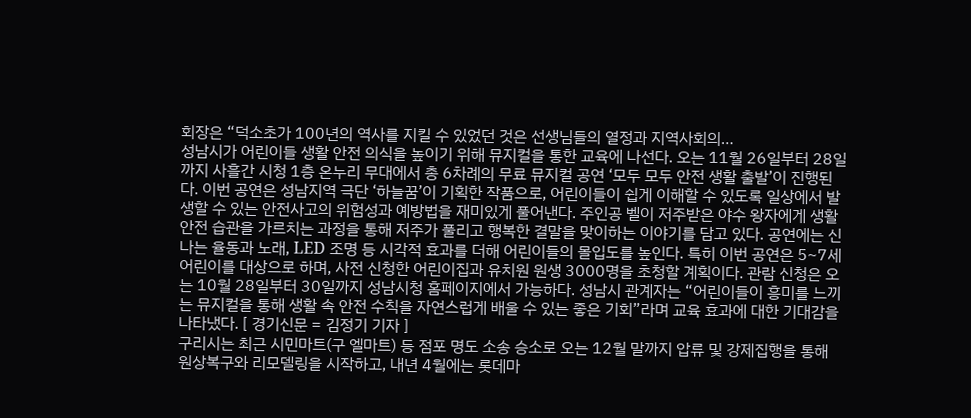회장은 “덕소초가 100년의 역사를 지킬 수 있었던 것은 선생님들의 열정과 지역사회의…
성남시가 어린이들 생활 안전 의식을 높이기 위해 뮤지컬을 통한 교육에 나선다. 오는 11월 26일부터 28일까지 사흘간 시청 1층 온누리 무대에서 총 6차례의 무료 뮤지컬 공연 ‘모두 모두 안전 생활 출발’이 진행된다. 이번 공연은 성남지역 극단 ‘하늘꿈’이 기획한 작품으로, 어린이들이 쉽게 이해할 수 있도록 일상에서 발생할 수 있는 안전사고의 위험성과 예방법을 재미있게 풀어낸다. 주인공 벨이 저주받은 야수 왕자에게 생활 안전 습관을 가르치는 과정을 통해 저주가 풀리고 행복한 결말을 맞이하는 이야기를 담고 있다. 공연에는 신나는 율동과 노래, LED 조명 등 시각적 효과를 더해 어린이들의 몰입도를 높인다. 특히 이번 공연은 5~7세 어린이를 대상으로 하며, 사전 신청한 어린이집과 유치원 원생 3000명을 초청할 계획이다. 관람 신청은 오는 10월 28일부터 30일까지 성남시청 홈페이지에서 가능하다. 성남시 관계자는 “어린이들이 흥미를 느끼는 뮤지컬을 통해 생활 속 안전 수칙을 자연스럽게 배울 수 있는 좋은 기회”라며 교육 효과에 대한 기대감을 나타냈다. [ 경기신문 = 김정기 기자 ]
구리시는 최근 시민마트(구 엘마트) 등 점포 명도 소송 승소로 오는 12월 말까지 압류 및 강제집행을 통해 원상복구와 리모델링을 시작하고, 내년 4월에는 롯데마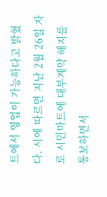트에서 영업이 가능하다고 밝혔다. 시에 따르면 지난 2월 26일 자로 시민마트에 대부계약 해지를 통보하면서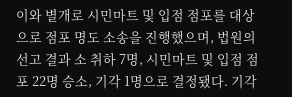이와 별개로 시민마트 및 입점 점포를 대상으로 점포 명도 소송을 진행했으며, 법원의 선고 결과 소 취하 7명, 시민마트 및 입점 점포 22명 승소, 기각 1명으로 결정됐다. 기각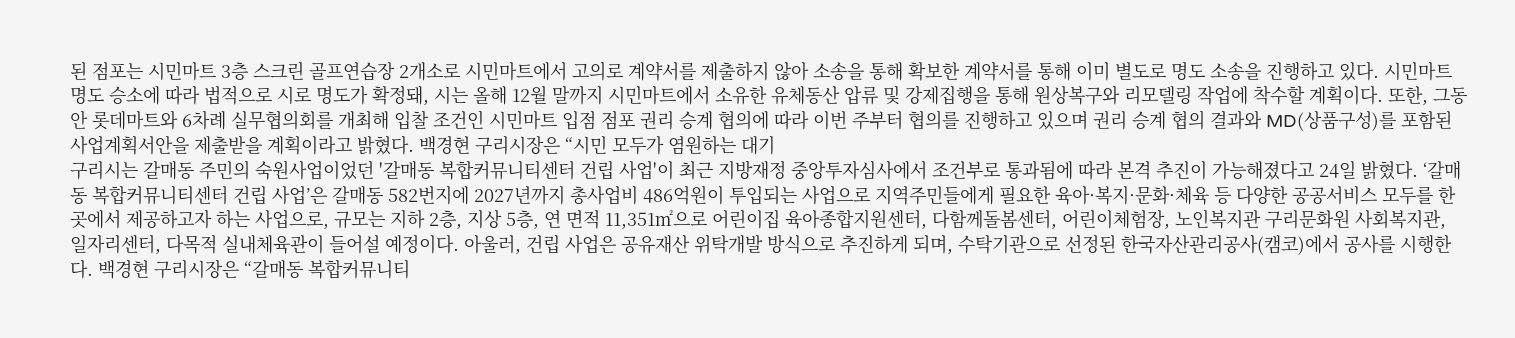된 점포는 시민마트 3층 스크린 골프연습장 2개소로 시민마트에서 고의로 계약서를 제출하지 않아 소송을 통해 확보한 계약서를 통해 이미 별도로 명도 소송을 진행하고 있다. 시민마트 명도 승소에 따라 법적으로 시로 명도가 확정돼, 시는 올해 12월 말까지 시민마트에서 소유한 유체동산 압류 및 강제집행을 통해 원상복구와 리모델링 작업에 착수할 계획이다. 또한, 그동안 롯데마트와 6차례 실무협의회를 개최해 입찰 조건인 시민마트 입점 점포 권리 승계 협의에 따라 이번 주부터 협의를 진행하고 있으며 권리 승계 협의 결과와 MD(상품구성)를 포함된 사업계획서안을 제출받을 계획이라고 밝혔다. 백경현 구리시장은 “시민 모두가 염원하는 대기
구리시는 갈매동 주민의 숙원사업이었던 '갈매동 복합커뮤니티센터 건립 사업'이 최근 지방재정 중앙투자심사에서 조건부로 통과됨에 따라 본격 추진이 가능해졌다고 24일 밝혔다. ‘갈매동 복합커뮤니티센터 건립 사업’은 갈매동 582번지에 2027년까지 총사업비 486억원이 투입되는 사업으로 지역주민들에게 필요한 육아·복지·문화·체육 등 다양한 공공서비스 모두를 한 곳에서 제공하고자 하는 사업으로, 규모는 지하 2층, 지상 5층, 연 면적 11,351㎡으로 어린이집 육아종합지원센터, 다함께돌봄센터, 어린이체험장, 노인복지관 구리문화원 사회복지관, 일자리센터, 다목적 실내체육관이 들어설 예정이다. 아울러, 건립 사업은 공유재산 위탁개발 방식으로 추진하게 되며, 수탁기관으로 선정된 한국자산관리공사(캠코)에서 공사를 시행한다. 백경현 구리시장은 “갈매동 복합커뮤니티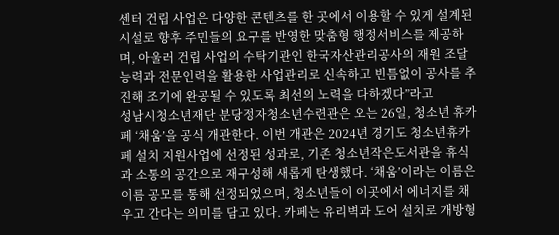센터 건립 사업은 다양한 콘텐츠를 한 곳에서 이용할 수 있게 설계된 시설로 향후 주민들의 요구를 반영한 맞춤형 행정서비스를 제공하며, 아울러 건립 사업의 수탁기관인 한국자산관리공사의 재원 조달 능력과 전문인력을 활용한 사업관리로 신속하고 빈틈없이 공사를 추진해 조기에 완공될 수 있도록 최선의 노력을 다하겠다”라고
성남시청소년재단 분당정자청소년수련관은 오는 26일, 청소년 휴카페 ‘채움’을 공식 개관한다. 이번 개관은 2024년 경기도 청소년휴카페 설치 지원사업에 선정된 성과로, 기존 청소년작은도서관을 휴식과 소통의 공간으로 재구성해 새롭게 탄생했다. ‘채움’이라는 이름은 이름 공모를 통해 선정되었으며, 청소년들이 이곳에서 에너지를 채우고 간다는 의미를 담고 있다. 카페는 유리벽과 도어 설치로 개방형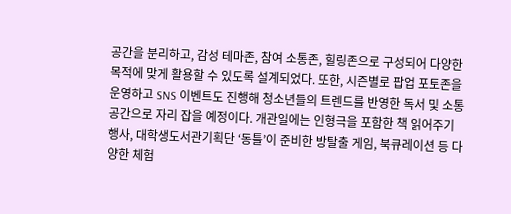공간을 분리하고, 감성 테마존, 참여 소통존, 힐링존으로 구성되어 다양한 목적에 맞게 활용할 수 있도록 설계되었다. 또한, 시즌별로 팝업 포토존을 운영하고 SNS 이벤트도 진행해 청소년들의 트렌드를 반영한 독서 및 소통 공간으로 자리 잡을 예정이다. 개관일에는 인형극을 포함한 책 읽어주기 행사, 대학생도서관기획단 ‘동틀’이 준비한 방탈출 게임, 북큐레이션 등 다양한 체험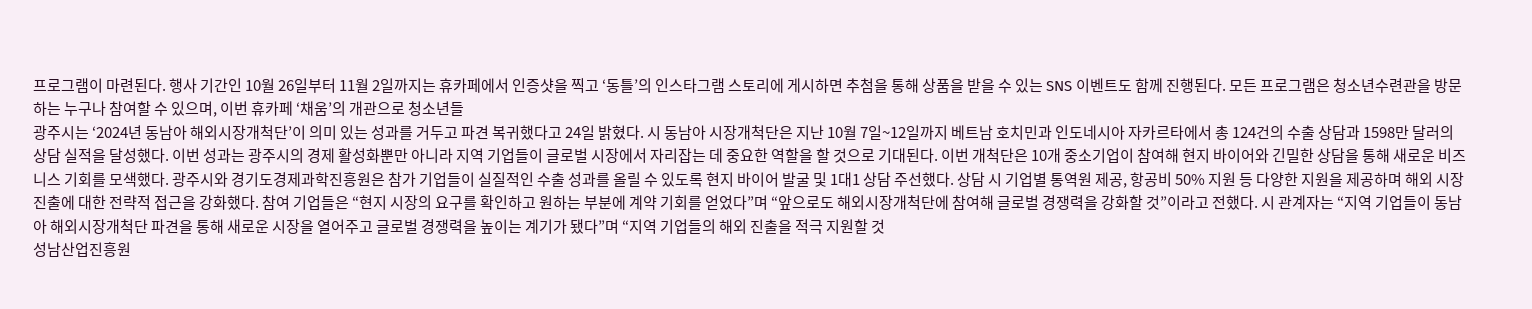프로그램이 마련된다. 행사 기간인 10월 26일부터 11월 2일까지는 휴카페에서 인증샷을 찍고 ‘동틀’의 인스타그램 스토리에 게시하면 추첨을 통해 상품을 받을 수 있는 SNS 이벤트도 함께 진행된다. 모든 프로그램은 청소년수련관을 방문하는 누구나 참여할 수 있으며, 이번 휴카페 ‘채움’의 개관으로 청소년들
광주시는 ‘2024년 동남아 해외시장개척단’이 의미 있는 성과를 거두고 파견 복귀했다고 24일 밝혔다. 시 동남아 시장개척단은 지난 10월 7일~12일까지 베트남 호치민과 인도네시아 자카르타에서 총 124건의 수출 상담과 1598만 달러의 상담 실적을 달성했다. 이번 성과는 광주시의 경제 활성화뿐만 아니라 지역 기업들이 글로벌 시장에서 자리잡는 데 중요한 역할을 할 것으로 기대된다. 이번 개척단은 10개 중소기업이 참여해 현지 바이어와 긴밀한 상담을 통해 새로운 비즈니스 기회를 모색했다. 광주시와 경기도경제과학진흥원은 참가 기업들이 실질적인 수출 성과를 올릴 수 있도록 현지 바이어 발굴 및 1대1 상담 주선했다. 상담 시 기업별 통역원 제공, 항공비 50% 지원 등 다양한 지원을 제공하며 해외 시장 진출에 대한 전략적 접근을 강화했다. 참여 기업들은 “현지 시장의 요구를 확인하고 원하는 부분에 계약 기회를 얻었다”며 “앞으로도 해외시장개척단에 참여해 글로벌 경쟁력을 강화할 것”이라고 전했다. 시 관계자는 “지역 기업들이 동남아 해외시장개척단 파견을 통해 새로운 시장을 열어주고 글로벌 경쟁력을 높이는 계기가 됐다”며 “지역 기업들의 해외 진출을 적극 지원할 것
성남산업진흥원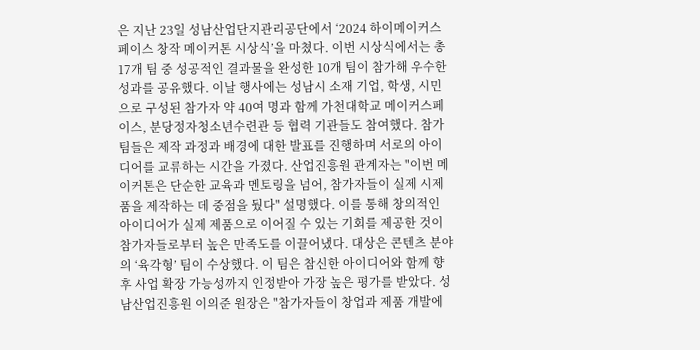은 지난 23일 성남산업단지관리공단에서 ‘2024 하이메이커스페이스 창작 메이커톤 시상식’을 마쳤다. 이번 시상식에서는 총 17개 팀 중 성공적인 결과물을 완성한 10개 팀이 참가해 우수한 성과를 공유했다. 이날 행사에는 성남시 소재 기업, 학생, 시민으로 구성된 참가자 약 40여 명과 함께 가천대학교 메이커스페이스, 분당정자청소년수련관 등 협력 기관들도 참여했다. 참가팀들은 제작 과정과 배경에 대한 발표를 진행하며 서로의 아이디어를 교류하는 시간을 가졌다. 산업진흥원 관계자는 "이번 메이커톤은 단순한 교육과 멘토링을 넘어, 참가자들이 실제 시제품을 제작하는 데 중점을 뒀다" 설명했다. 이를 통해 창의적인 아이디어가 실제 제품으로 이어질 수 있는 기회를 제공한 것이 참가자들로부터 높은 만족도를 이끌어냈다. 대상은 콘텐츠 분야의 ‘육각형’ 팀이 수상했다. 이 팀은 참신한 아이디어와 함께 향후 사업 확장 가능성까지 인정받아 가장 높은 평가를 받았다. 성남산업진흥원 이의준 원장은 "참가자들이 창업과 제품 개발에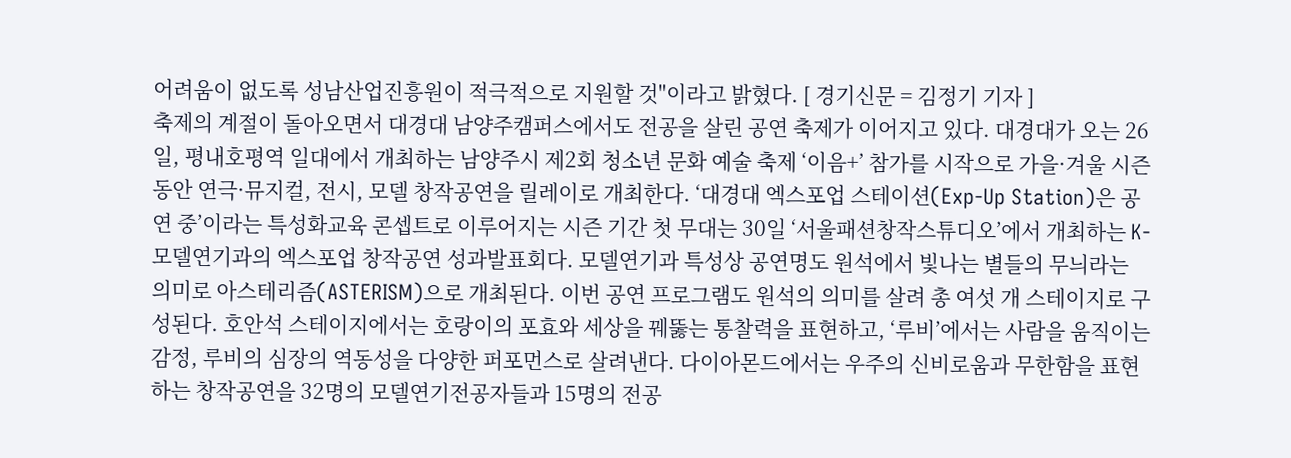어려움이 없도록 성남산업진흥원이 적극적으로 지원할 것"이라고 밝혔다. [ 경기신문 = 김정기 기자 ]
축제의 계절이 돌아오면서 대경대 남양주캠퍼스에서도 전공을 살린 공연 축제가 이어지고 있다. 대경대가 오는 26일, 평내호평역 일대에서 개최하는 남양주시 제2회 청소년 문화 예술 축제 ‘이음+’ 참가를 시작으로 가을·겨울 시즌동안 연극·뮤지컬, 전시, 모델 창작공연을 릴레이로 개최한다. ‘대경대 엑스포업 스테이션(Exp-Up Station)은 공연 중’이라는 특성화교육 콘셉트로 이루어지는 시즌 기간 첫 무대는 30일 ‘서울패션창작스튜디오’에서 개최하는 K-모델연기과의 엑스포업 창작공연 성과발표회다. 모델연기과 특성상 공연명도 원석에서 빛나는 별들의 무늬라는 의미로 아스테리즘(ASTERISM)으로 개최된다. 이번 공연 프로그램도 원석의 의미를 살려 총 여섯 개 스테이지로 구성된다. 호안석 스테이지에서는 호랑이의 포효와 세상을 꿰뚫는 통찰력을 표현하고, ‘루비’에서는 사람을 움직이는 감정, 루비의 심장의 역동성을 다양한 퍼포먼스로 살려낸다. 다이아몬드에서는 우주의 신비로움과 무한함을 표현하는 창작공연을 32명의 모델연기전공자들과 15명의 전공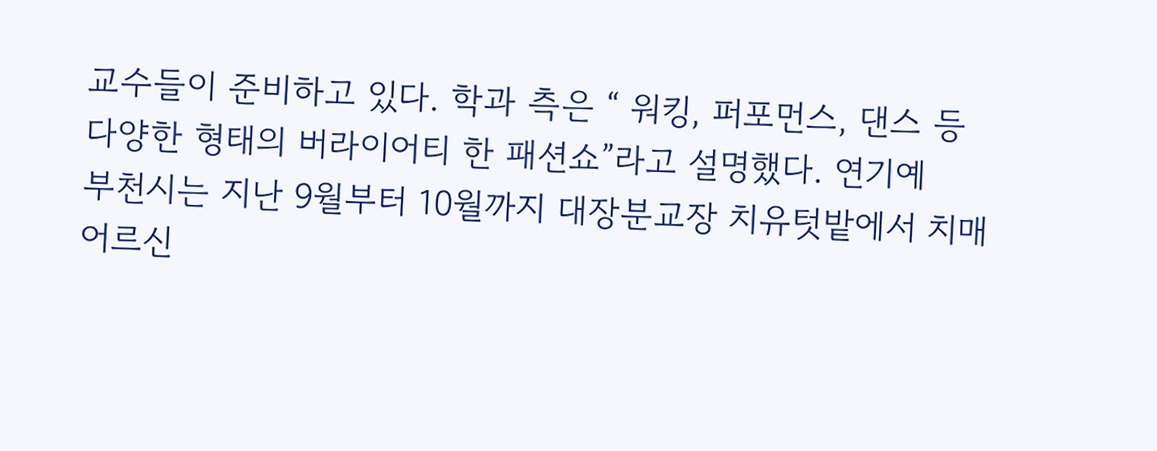교수들이 준비하고 있다. 학과 측은 “ 워킹, 퍼포먼스, 댄스 등 다양한 형태의 버라이어티 한 패션쇼”라고 설명했다. 연기예
부천시는 지난 9월부터 10월까지 대장분교장 치유텃밭에서 치매어르신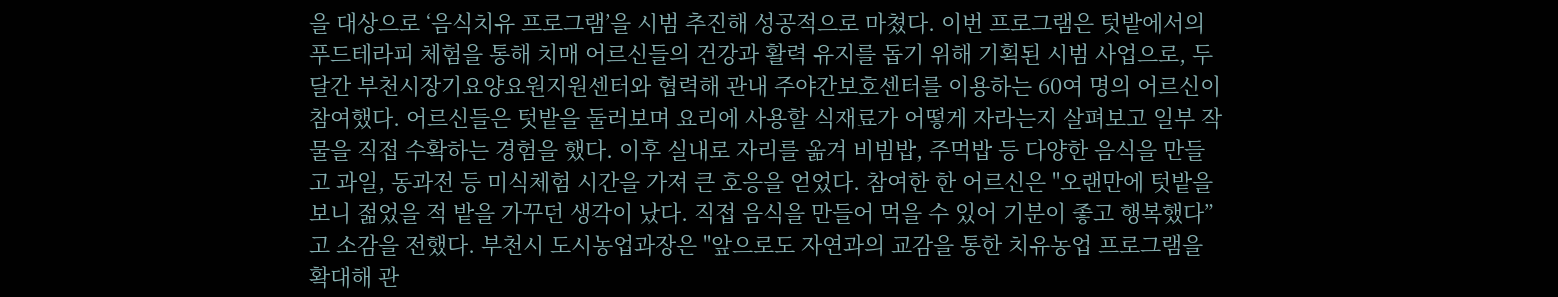을 대상으로 ‘음식치유 프로그램’을 시범 추진해 성공적으로 마쳤다. 이번 프로그램은 텃밭에서의 푸드테라피 체험을 통해 치매 어르신들의 건강과 활력 유지를 돕기 위해 기획된 시범 사업으로, 두 달간 부천시장기요양요원지원센터와 협력해 관내 주야간보호센터를 이용하는 60여 명의 어르신이 참여했다. 어르신들은 텃밭을 둘러보며 요리에 사용할 식재료가 어떻게 자라는지 살펴보고 일부 작물을 직접 수확하는 경험을 했다. 이후 실내로 자리를 옮겨 비빔밥, 주먹밥 등 다양한 음식을 만들고 과일, 동과전 등 미식체험 시간을 가져 큰 호응을 얻었다. 참여한 한 어르신은 "오랜만에 텃밭을 보니 젊었을 적 밭을 가꾸던 생각이 났다. 직접 음식을 만들어 먹을 수 있어 기분이 좋고 행복했다”고 소감을 전했다. 부천시 도시농업과장은 "앞으로도 자연과의 교감을 통한 치유농업 프로그램을 확대해 관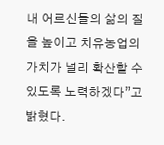내 어르신들의 삶의 질을 높이고 치유농업의 가치가 널리 확산할 수 있도록 노력하겠다”고 밝혔다.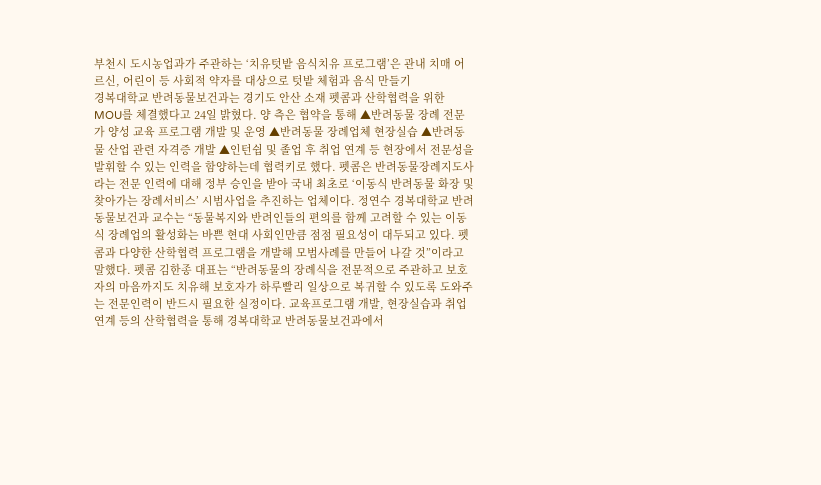부천시 도시농업과가 주관하는 ‘치유텃밭 음식치유 프로그램’은 관내 치매 어르신, 어린이 등 사회적 약자를 대상으로 텃밭 체험과 음식 만들기
경복대학교 반려동물보건과는 경기도 안산 소재 펫콤과 산학협력을 위한 MOU를 체결했다고 24일 밝혔다. 양 측은 협약을 통해 ▲반려동물 장례 전문가 양성 교육 프로그램 개발 및 운영 ▲반려동물 장례업체 현장실습 ▲반려동물 산업 관련 자격증 개발 ▲인턴쉽 및 졸업 후 취업 연계 등 현장에서 전문성을 발휘할 수 있는 인력을 함양하는데 협력키로 했다. 펫콤은 반려동물장례지도사라는 전문 인력에 대해 정부 승인을 받아 국내 최초로 ‘이동식 반려동물 화장 및 찾아가는 장례서비스’ 시범사업을 추진하는 업체이다. 정연수 경복대학교 반려동물보건과 교수는 “동물복지와 반려인들의 편의를 함께 고려할 수 있는 이동식 장례업의 활성화는 바쁜 현대 사회인만큼 점점 필요성이 대두되고 있다. 펫콤과 다양한 산학협력 프로그램을 개발해 모범사례를 만들어 나갈 것”이라고 말했다. 펫콤 김한종 대표는 “반려동물의 장례식을 전문적으로 주관하고 보호자의 마음까지도 치유해 보호자가 하루빨리 일상으로 복귀할 수 있도록 도와주는 전문인력이 반드시 필요한 실정이다. 교육프로그램 개발, 현장실습과 취업연계 등의 산학협력을 통해 경복대학교 반려동물보건과에서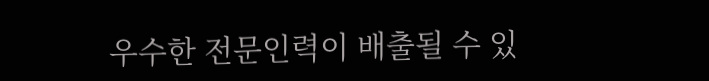우수한 전문인력이 배출될 수 있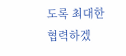도록 최대한 협력하겠